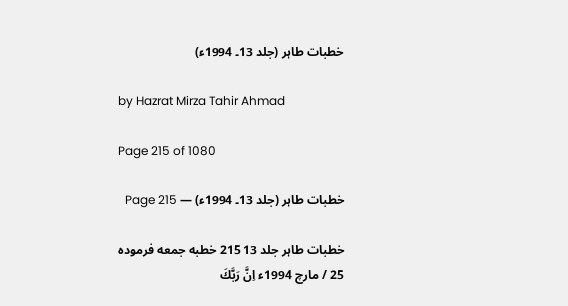خطبات طاہر (جلد 13۔ 1994ء)

by Hazrat Mirza Tahir Ahmad

Page 215 of 1080

خطبات طاہر (جلد 13۔ 1994ء) — Page 215

خطبات طاہر جلد 13 215 خطبه جمعه فرموده 25 / مارچ 1994ء اِنَّ رَبَّكَ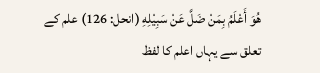هُوَ أَعْلَمُ بِمَنْ ضَلَّ عَنْ سَبِيْلِهِ (انحل: 126) علم کے تعلق سے یہاں اعلم کا لفظ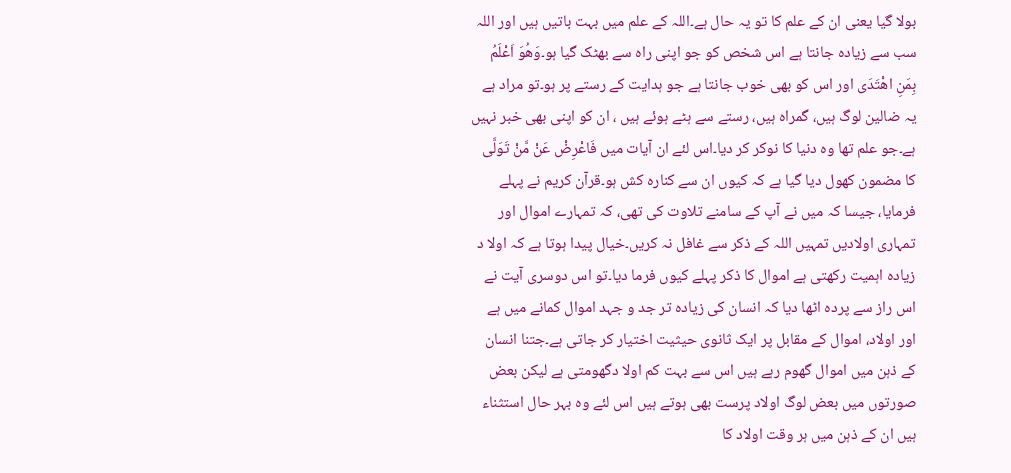بولا گیا یعنی ان کے علم کا تو یہ حال ہے۔اللہ کے علم میں بہت باتیں ہیں اور اللہ سب سے زیادہ جانتا ہے اس شخص کو جو اپنی راہ سے بھٹک گیا ہو۔وَهُوَ اَعْلَمُ بِمَنِ اهْتَدَی اور اس کو بھی خوب جانتا ہے جو ہدایت کے رستے پر ہو۔تو مراد ہے یہ ضالین لوگ ہیں، گمراہ ہیں، رستے سے ہٹے ہوئے ہیں ، ان کو اپنی بھی خبر نہیں ہے۔جو علم تھا وہ دنیا کا نوکر کر دیا۔اس لئے ان آیات میں فَاعْرِضْ عَنْ مَّنْ تَوَلَّى کا مضمون کھول دیا گیا ہے کہ کیوں ان سے کنارہ کش ہو۔قرآن کریم نے پہلے فرمایا، جیسا کہ میں نے آپ کے سامنے تلاوت کی تھی، کہ تمہارے اموال اور تمہاری اولادیں تمہیں اللہ کے ذکر سے غافل نہ کریں۔خیال پیدا ہوتا ہے کہ اولا د زیادہ اہمیت رکھتی ہے اموال کا ذکر پہلے کیوں فرما دیا۔تو اس دوسری آیت نے اس راز سے پردہ اٹھا دیا کہ انسان کی زیادہ تر جد و جہد اموال کمانے میں ہے اور اولاد، اموال کے مقابل پر ایک ثانوی حیثیت اختیار کر جاتی ہے۔جتنا انسان کے ذہن میں اموال گھوم رہے ہیں اس سے بہت کم اولا دگھومتی ہے لیکن بعض صورتوں میں بعض لوگ اولاد پرست بھی ہوتے ہیں اس لئے وہ بہر حال استثناء ہیں ان کے ذہن میں ہر وقت اولاد کا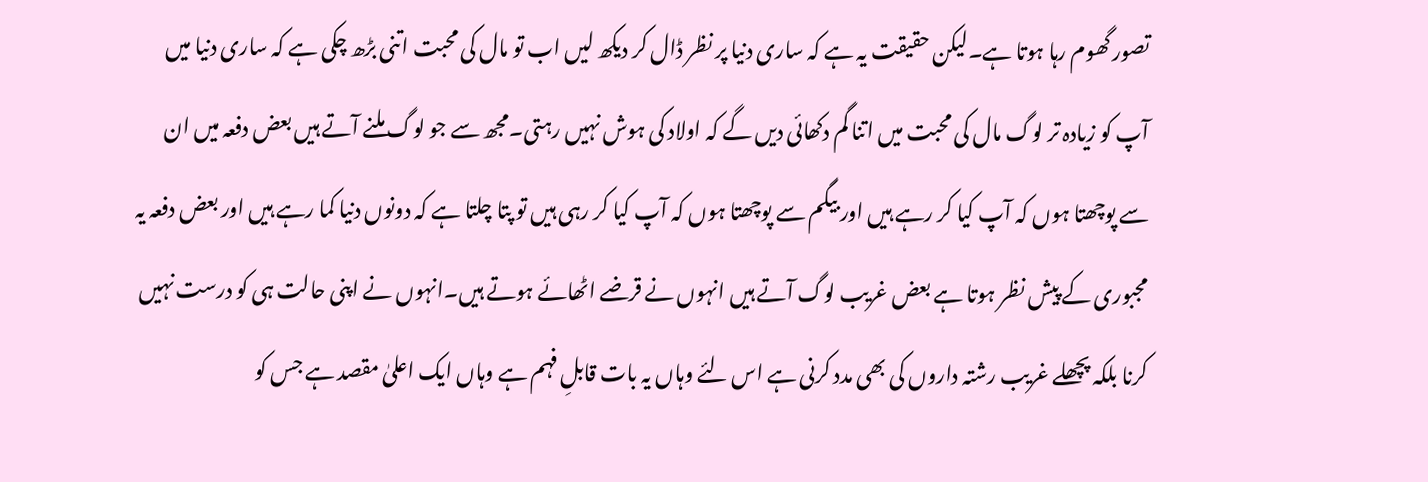تصور گھوم رہا ہوتا ہے۔لیکن حقیقت یہ ہے کہ ساری دنیا پر نظر ڈال کر دیکھ لیں اب تو مال کی محبت اتنی بڑھ چکی ہے کہ ساری دنیا میں آپ کو زیادہ تر لوگ مال کی محبت میں اتنا گم دکھائی دیں گے کہ اولاد کی ہوش نہیں رہتی۔مجھ سے جو لوگ ملنے آتے ہیں بعض دفعہ میں ان سے پوچھتا ہوں کہ آپ کیا کر رہے ہیں اور بیگم سے پوچھتا ہوں کہ آپ کیا کر رہی ہیں تو پتا چلتا ہے کہ دونوں دنیا کما رہے ہیں اور بعض دفعہ یہ مجبوری کے پیش نظر ہوتا ہے بعض غریب لوگ آتے ہیں انہوں نے قرضے اٹھائے ہوتے ہیں۔انہوں نے اپنی حالت ہی کو درست نہیں کرنا بلکہ پچھلے غریب رشتہ داروں کی بھی مدد کرنی ہے اس لئے وہاں یہ بات قابلِ فہم ہے وہاں ایک اعلیٰ مقصد ہے جس کو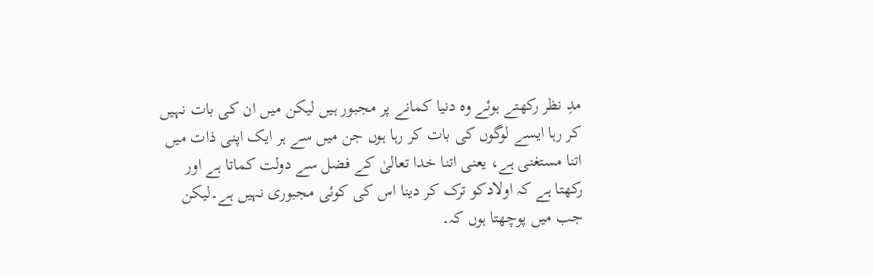مدِ نظر رکھتے ہوئے وہ دنیا کمانے پر مجبور ہیں لیکن میں ان کی بات نہیں کر رہا ایسے لوگوں کی بات کر رہا ہوں جن میں سے ہر ایک اپنی ذات میں اتنا مستغنی ہے، یعنی اتنا خدا تعالیٰ کے فضل سے دولت کماتا ہے اور رکھتا ہے کہ اولادکو ترک کر دینا اس کی کوئی مجبوری نہیں ہے۔لیکن جب میں پوچھتا ہوں کہ۔